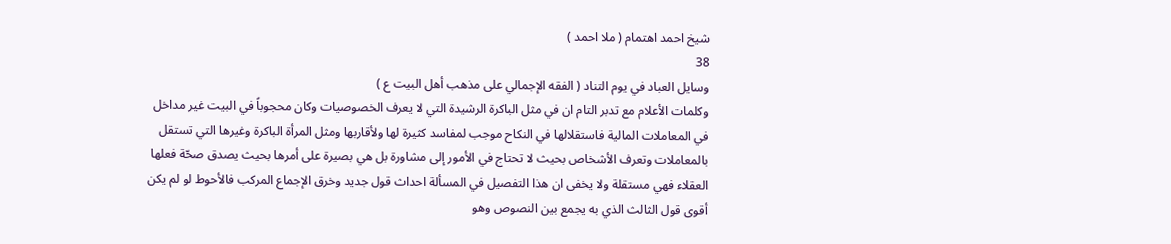شيخ احمد اهتمام ( ملا احمد )
38
وسايل العباد في يوم التناد ( الفقه الإجمالي على مذهب أهل البيت ع )
وكلمات الأعلام مع تدبر التام ان في مثل الباكرة الرشيدة التي لا يعرف الخصوصيات وكان محجوباً في البيت غير مداخل في المعاملات المالية فاستقلالها في النكاح موجب لمفاسد كثيرة لها ولأقاربها ومثل المرأة الباكرة وغيرها التي تستقل بالمعاملات وتعرف الأشخاص بحيث لا تحتاج في الأمور إلى مشاورة بل هي بصيرة على أمرها بحيث يصدق صحّة فعلها العقلاء فهي مستقلة ولا يخفى ان هذا التفصيل في المسألة احداث قول جديد وخرق الإجماع المركب فالأحوط لو لم يكن أقوى قول الثالث الذي به يجمع بين النصوص وهو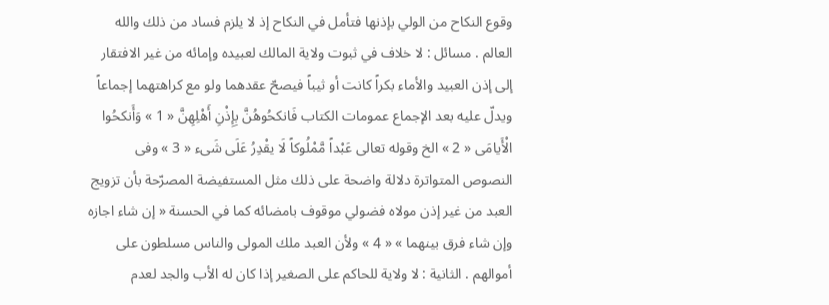وقوع النكاح من الولي بإذنها فتأمل في النكاح إذ لا يلزم فساد من ذلك والله العالم . مسائل : لا خلاف في ثبوت ولاية المالك لعبيده وإمائه من غير الافتقار إلى إذن العبيد والأماء بكراً كانت أو ثيباً فيصحّ عقدهما ولو مع كراهتهما إجماعاً ويدلّ عليه بعد الإجماع عمومات الكتاب فَانكحُوهُنَّ بِإِذْنِ أَهْلِهِنَّ « 1 » وَأَنكحُوا الْأَيامَى « 2 » الخ وقوله تعالى عَبْداً مَّمْلُوكاً لَا يقْدِرُ عَلَى شَىء « 3 » وفى النصوص المتواترة دلالة واضحة على ذلك مثل المستفيضة المصرّحة بأن تزويج العبد من غير إذن مولاه فضولي موقوف بامضائه كما في الحسنة « إن شاء اجازه وإن شاء فرق بينهما » « 4 » ولأن العبد ملك المولى والناس مسلطون على أموالهم . الثانية : لا ولاية للحاكم على الصغير إذا كان له الأب والجد لعدم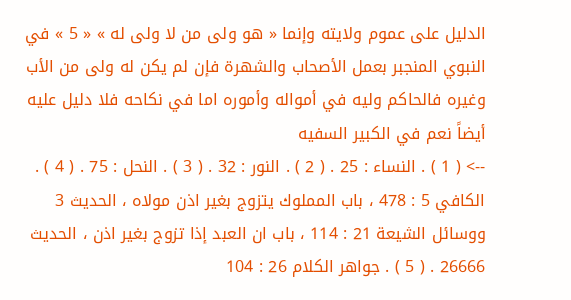الدليل على عموم ولايته وإنما « هو ولى من لا ولى له » « 5 » في النبوي المنجبر بعمل الأصحاب والشهرة فإن لم يكن له ولى من الأب وغيره فالحاكم وليه في أمواله وأموره اما في نكاحه فلا دليل عليه أيضاً نعم في الكبير السفيه
--> ( 1 ) . النساء : 25 . ( 2 ) . النور : 32 . ( 3 ) . النحل : 75 . ( 4 ) . الكافي 5 : 478 ، باب المملوك يتزوج بغير اذن مولاه ، الحديث 3 ووسائل الشيعة 21 : 114 ، باب ان العبد إذا تزوج بغير اذن ، الحديث 26666 . ( 5 ) . جواهر الكلام 26 : 104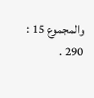والمجموع 15 : 290 .